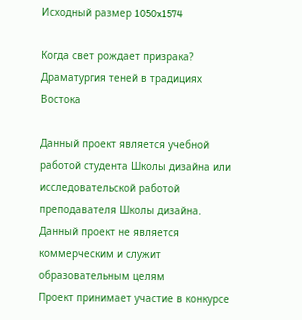Исходный размер 1050x1574

Когда свет рождает призрака? Драматургия теней в традициях Востока

Данный проект является учебной работой студента Школы дизайна или исследовательской работой преподавателя Школы дизайна. Данный проект не является коммерческим и служит образовательным целям
Проект принимает участие в конкурсе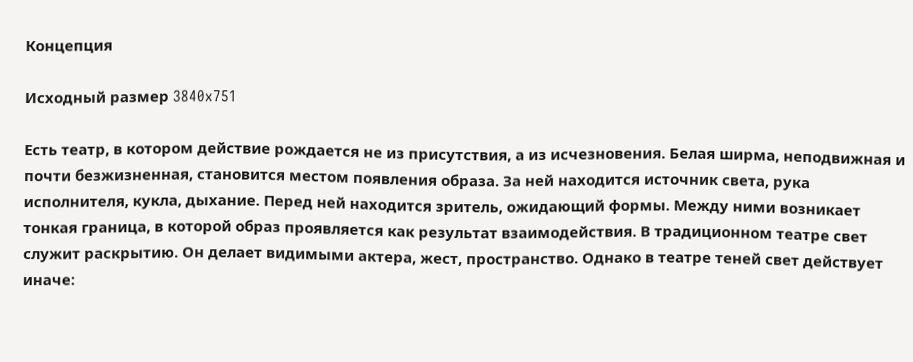Концепция

Исходный размер 3840x751

Есть театр, в котором действие рождается не из присутствия, а из исчезновения. Белая ширма, неподвижная и почти безжизненная, становится местом появления образа. За ней находится источник света, рука исполнителя, кукла, дыхание. Перед ней находится зритель, ожидающий формы. Между ними возникает тонкая граница, в которой образ проявляется как результат взаимодействия. В традиционном театре свет служит раскрытию. Он делает видимыми актера, жест, пространство. Однако в театре теней свет действует иначе: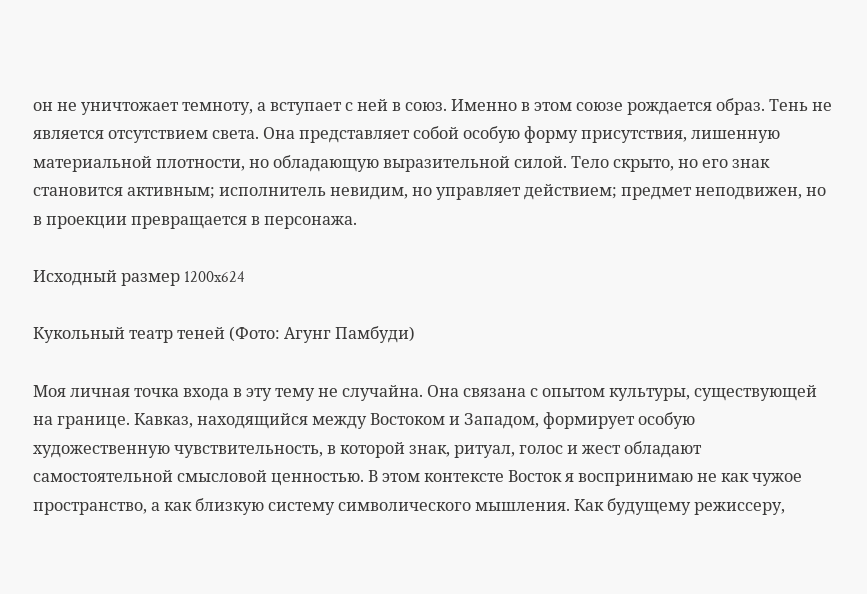он не уничтожает темноту, а вступает с ней в союз. Именно в этом союзе рождается образ. Тень не является отсутствием света. Она представляет собой особую форму присутствия, лишенную материальной плотности, но обладающую выразительной силой. Тело скрыто, но его знак становится активным; исполнитель невидим, но управляет действием; предмет неподвижен, но в проекции превращается в персонажа.

Исходный размер 1200x624

Кукольный театр теней (Фото: Агунг Памбуди)

Моя личная точка входа в эту тему не случайна. Она связана с опытом культуры, существующей на границе. Кавказ, находящийся между Востоком и Западом, формирует особую художественную чувствительность, в которой знак, ритуал, голос и жест обладают самостоятельной смысловой ценностью. В этом контексте Восток я воспринимаю не как чужое пространство, а как близкую систему символического мышления. Как будущему режиссеру,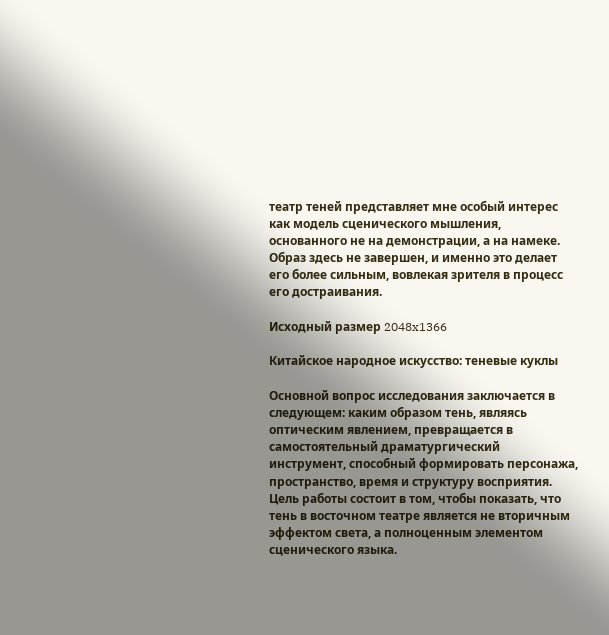театр теней представляет мне особый интерес как модель сценического мышления, основанного не на демонстрации, а на намеке. Образ здесь не завершен, и именно это делает его более сильным, вовлекая зрителя в процесс его достраивания.

Исходный размер 2048x1366

Китайское народное искусство: теневые куклы

Основной вопрос исследования заключается в следующем: каким образом тень, являясь оптическим явлением, превращается в самостоятельный драматургический инструмент, способный формировать персонажа, пространство, время и структуру восприятия. Цель работы состоит в том, чтобы показать, что тень в восточном театре является не вторичным эффектом света, а полноценным элементом сценического языка.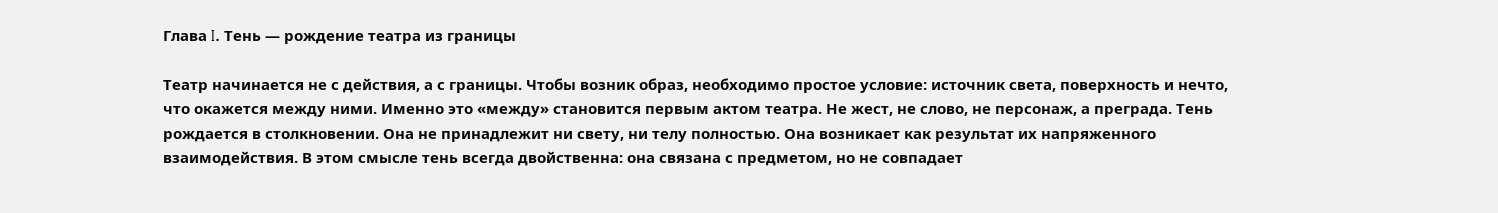Глава I. Тень — рождение театра из границы

Театр начинается не с действия, а с границы. Чтобы возник образ, необходимо простое условие: источник света, поверхность и нечто, что окажется между ними. Именно это «между» становится первым актом театра. Не жест, не слово, не персонаж, а преграда. Тень рождается в столкновении. Она не принадлежит ни свету, ни телу полностью. Она возникает как результат их напряженного взаимодействия. В этом смысле тень всегда двойственна: она связана с предметом, но не совпадает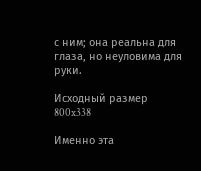с ним; она реальна для глаза, но неуловима для руки.

Исходный размер 800x338

Именно эта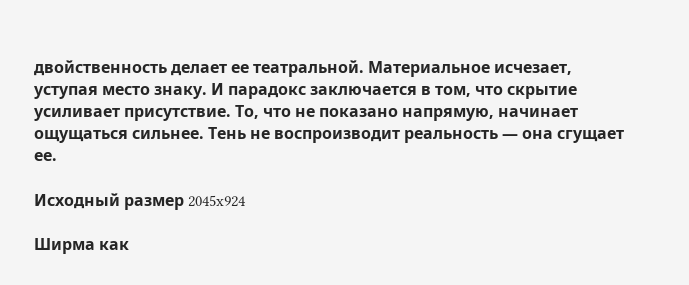двойственность делает ее театральной. Материальное исчезает, уступая место знаку. И парадокс заключается в том, что скрытие усиливает присутствие. То, что не показано напрямую, начинает ощущаться сильнее. Тень не воспроизводит реальность — она сгущает ее.

Исходный размер 2045x924

Ширма как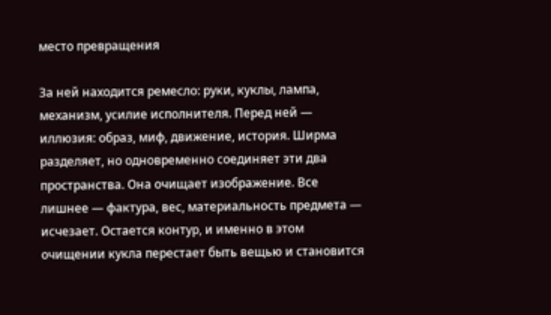место превращения

За ней находится ремесло: руки, куклы, лампа, механизм, усилие исполнителя. Перед ней — иллюзия: образ, миф, движение, история. Ширма разделяет, но одновременно соединяет эти два пространства. Она очищает изображение. Все лишнее — фактура, вес, материальность предмета — исчезает. Остается контур, и именно в этом очищении кукла перестает быть вещью и становится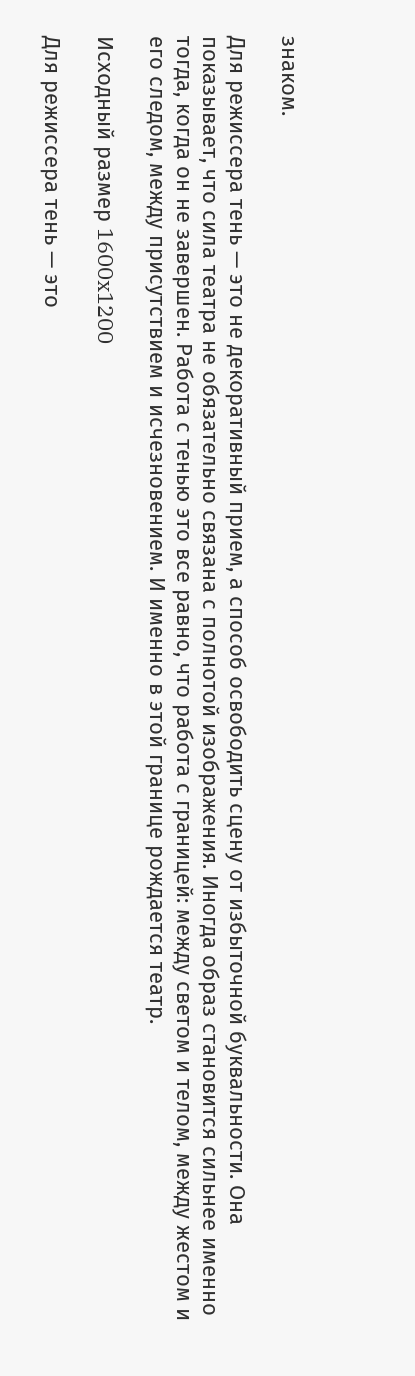знаком.

Для режиссера тень — это не декоративный прием, а способ освободить сцену от избыточной буквальности. Она показывает, что сила театра не обязательно связана с полнотой изображения. Иногда образ становится сильнее именно тогда, когда он не завершен. Работа с тенью это все равно, что работа с границей: между светом и телом, между жестом и его следом, между присутствием и исчезновением. И именно в этой границе рождается театр.

Исходный размер 1600x1200

Для режиссера тень — это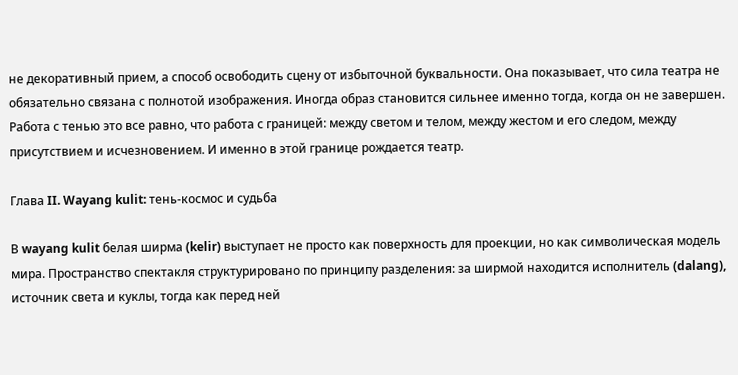не декоративный прием, а способ освободить сцену от избыточной буквальности. Она показывает, что сила театра не обязательно связана с полнотой изображения. Иногда образ становится сильнее именно тогда, когда он не завершен. Работа с тенью это все равно, что работа с границей: между светом и телом, между жестом и его следом, между присутствием и исчезновением. И именно в этой границе рождается театр.

Глава II. Wayang kulit: тень-космос и судьба

В wayang kulit белая ширма (kelir) выступает не просто как поверхность для проекции, но как символическая модель мира. Пространство спектакля структурировано по принципу разделения: за ширмой находится исполнитель (dalang), источник света и куклы, тогда как перед ней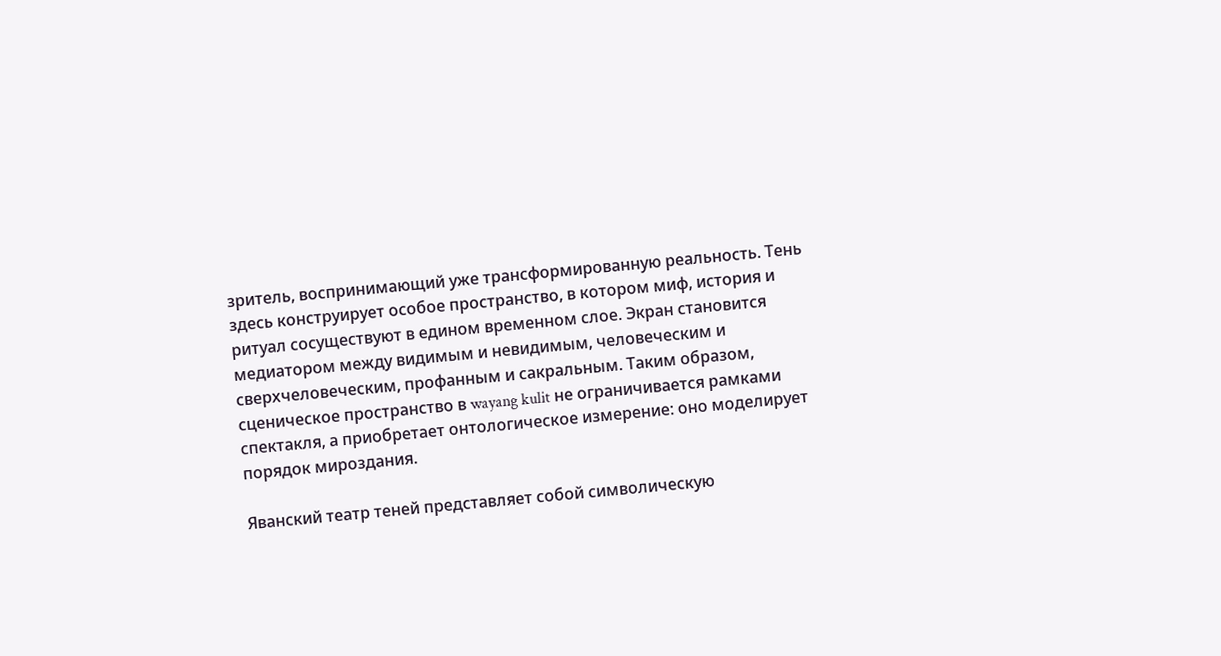зритель, воспринимающий уже трансформированную реальность. Тень здесь конструирует особое пространство, в котором миф, история и ритуал сосуществуют в едином временном слое. Экран становится медиатором между видимым и невидимым, человеческим и сверхчеловеческим, профанным и сакральным. Таким образом, сценическое пространство в wayang kulit не ограничивается рамками спектакля, а приобретает онтологическое измерение: оно моделирует порядок мироздания.

Яванский театр теней представляет собой символическую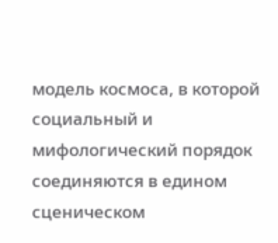модель космоса, в которой социальный и мифологический порядок соединяются в едином сценическом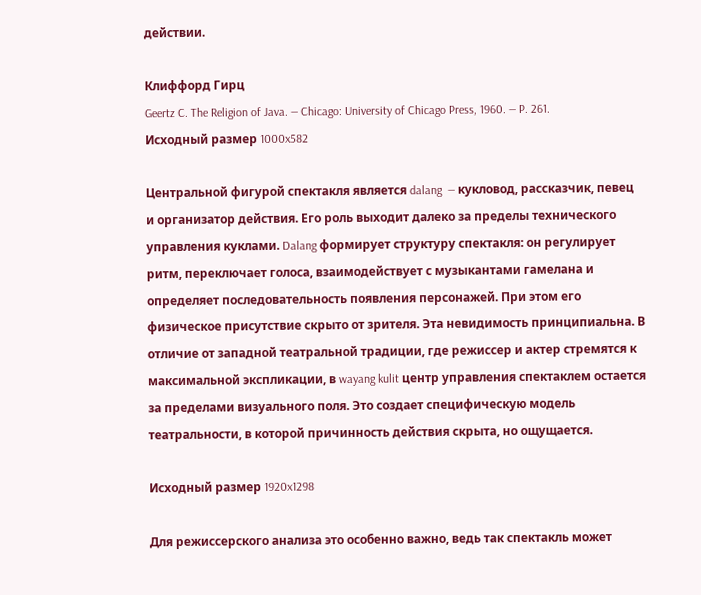действии.

Клиффорд Гирц
Geertz C. The Religion of Java. — Chicago: University of Chicago Press, 1960. — P. 261.
Исходный размер 1000x582

Центральной фигурой спектакля является dalang  — кукловод, рассказчик, певец и организатор действия. Его роль выходит далеко за пределы технического управления куклами. Dalang формирует структуру спектакля: он регулирует ритм, переключает голоса, взаимодействует с музыкантами гамелана и определяет последовательность появления персонажей. При этом его физическое присутствие скрыто от зрителя. Эта невидимость принципиальна. В отличие от западной театральной традиции, где режиссер и актер стремятся к максимальной экспликации, в wayang kulit центр управления спектаклем остается за пределами визуального поля. Это создает специфическую модель театральности, в которой причинность действия скрыта, но ощущается.

Исходный размер 1920x1298

Для режиссерского анализа это особенно важно, ведь так спектакль может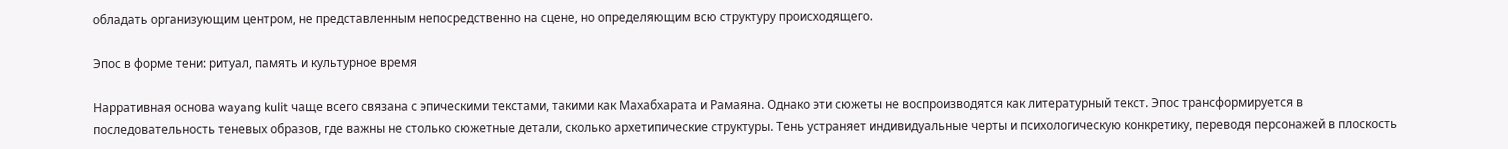обладать организующим центром, не представленным непосредственно на сцене, но определяющим всю структуру происходящего.

Эпос в форме тени: ритуал, память и культурное время

Нарративная основа wayang kulit чаще всего связана с эпическими текстами, такими как Махабхарата и Рамаяна. Однако эти сюжеты не воспроизводятся как литературный текст. Эпос трансформируется в последовательность теневых образов, где важны не столько сюжетные детали, сколько архетипические структуры. Тень устраняет индивидуальные черты и психологическую конкретику, переводя персонажей в плоскость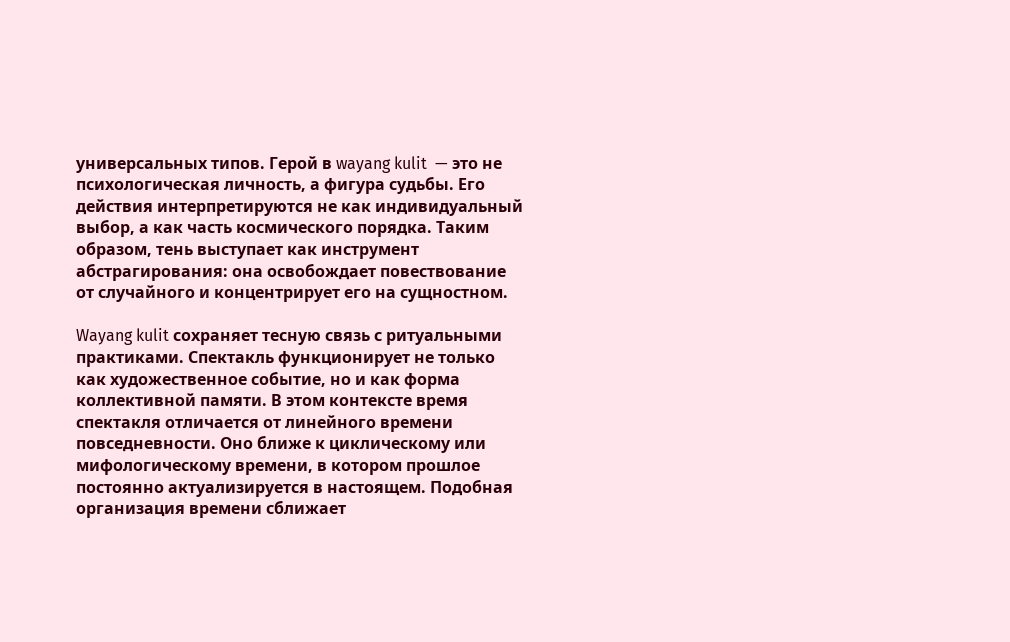универсальных типов. Герой в wayang kulit  — это не психологическая личность, а фигура судьбы. Его действия интерпретируются не как индивидуальный выбор, а как часть космического порядка. Таким образом, тень выступает как инструмент абстрагирования: она освобождает повествование от случайного и концентрирует его на сущностном.

Wayang kulit сохраняет тесную связь с ритуальными практиками. Спектакль функционирует не только как художественное событие, но и как форма коллективной памяти. В этом контексте время спектакля отличается от линейного времени повседневности. Оно ближе к циклическому или мифологическому времени, в котором прошлое постоянно актуализируется в настоящем. Подобная организация времени сближает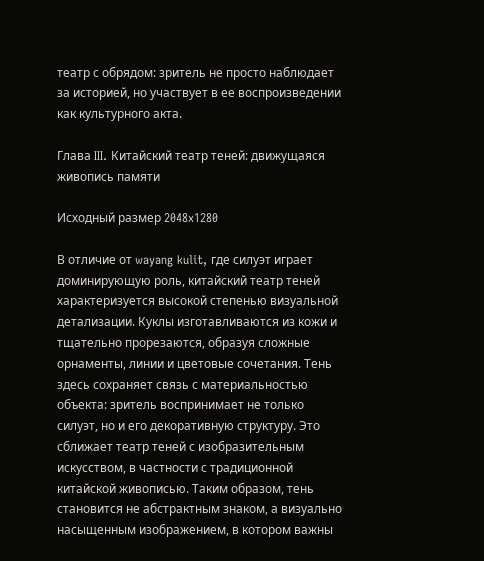театр с обрядом: зритель не просто наблюдает за историей, но участвует в ее воспроизведении как культурного акта.

Глава III. Китайский театр теней: движущаяся живопись памяти

Исходный размер 2048x1280

В отличие от wayang kulit, где силуэт играет доминирующую роль, китайский театр теней характеризуется высокой степенью визуальной детализации. Куклы изготавливаются из кожи и тщательно прорезаются, образуя сложные орнаменты, линии и цветовые сочетания. Тень здесь сохраняет связь с материальностью объекта: зритель воспринимает не только силуэт, но и его декоративную структуру. Это сближает театр теней с изобразительным искусством, в частности с традиционной китайской живописью. Таким образом, тень становится не абстрактным знаком, а визуально насыщенным изображением, в котором важны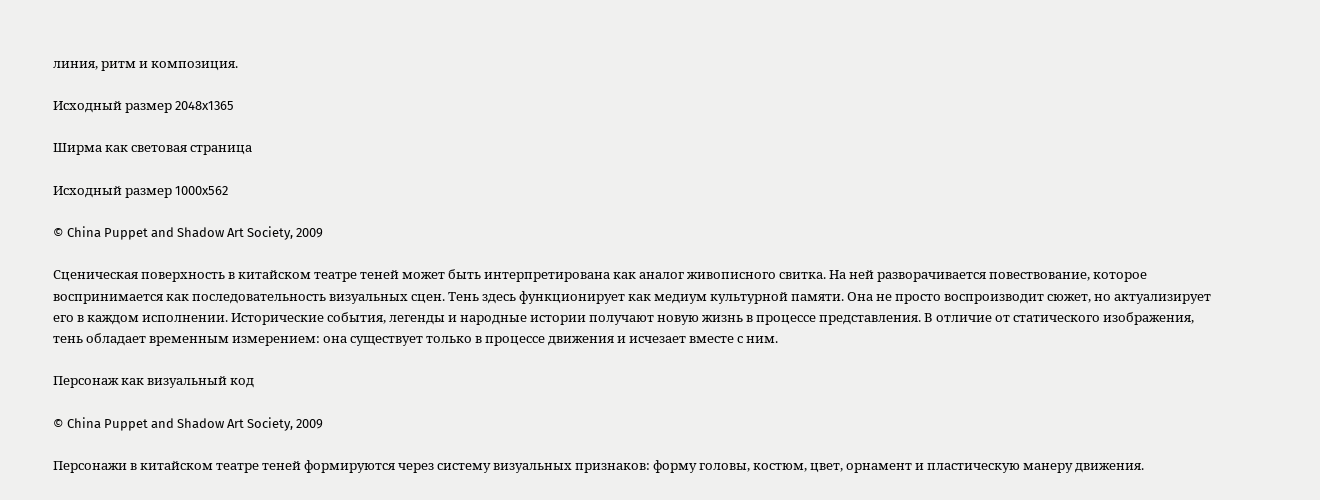линия, ритм и композиция.

Исходный размер 2048x1365

Ширма как световая страница

Исходный размер 1000x562

© China Puppet and Shadow Art Society, 2009

Сценическая поверхность в китайском театре теней может быть интерпретирована как аналог живописного свитка. На ней разворачивается повествование, которое воспринимается как последовательность визуальных сцен. Тень здесь функционирует как медиум культурной памяти. Она не просто воспроизводит сюжет, но актуализирует его в каждом исполнении. Исторические события, легенды и народные истории получают новую жизнь в процессе представления. В отличие от статического изображения, тень обладает временным измерением: она существует только в процессе движения и исчезает вместе с ним.

Персонаж как визуальный код

© China Puppet and Shadow Art Society, 2009

Персонажи в китайском театре теней формируются через систему визуальных признаков: форму головы, костюм, цвет, орнамент и пластическую манеру движения.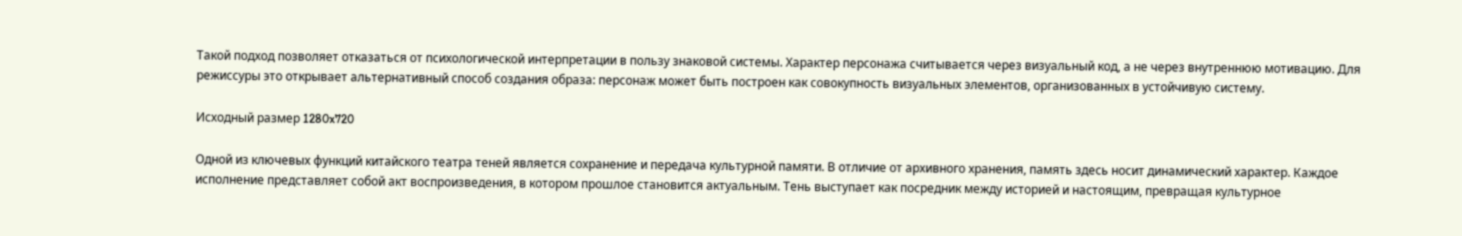Такой подход позволяет отказаться от психологической интерпретации в пользу знаковой системы. Характер персонажа считывается через визуальный код, а не через внутреннюю мотивацию. Для режиссуры это открывает альтернативный способ создания образа: персонаж может быть построен как совокупность визуальных элементов, организованных в устойчивую систему.

Исходный размер 1280x720

Одной из ключевых функций китайского театра теней является сохранение и передача культурной памяти. В отличие от архивного хранения, память здесь носит динамический характер. Каждое исполнение представляет собой акт воспроизведения, в котором прошлое становится актуальным. Тень выступает как посредник между историей и настоящим, превращая культурное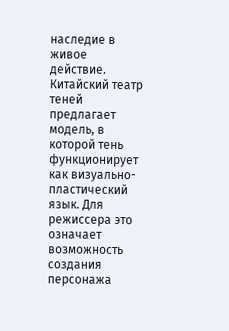наследие в живое действие. Китайский театр теней предлагает модель, в которой тень функционирует как визуально-пластический язык. Для режиссера это означает возможность создания персонажа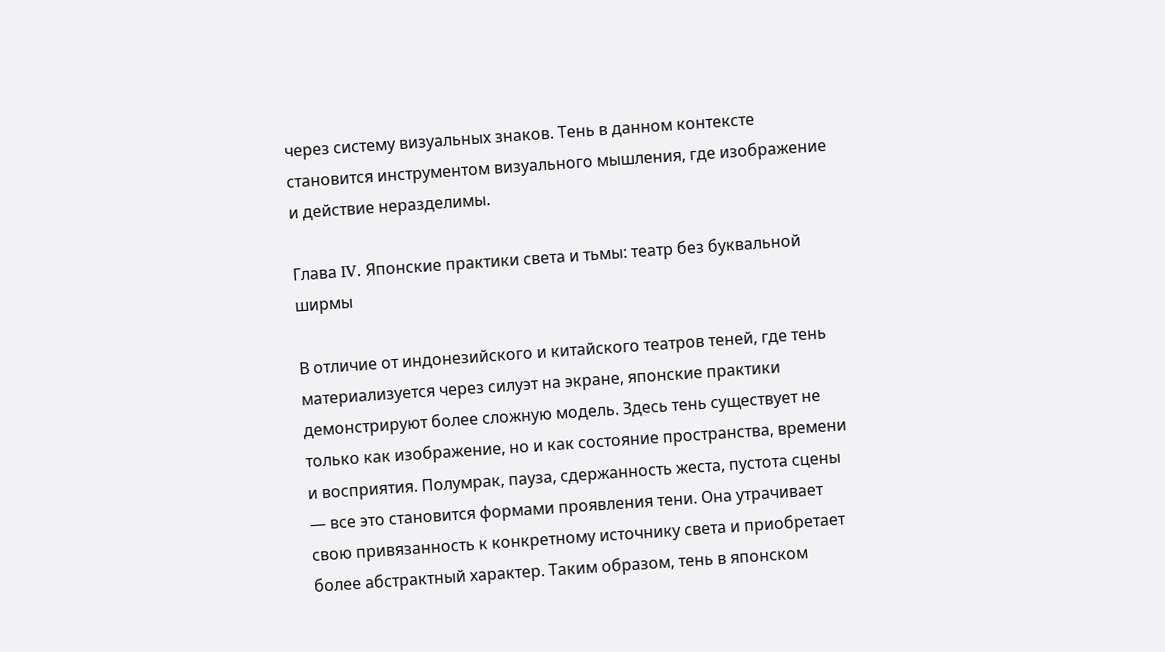через систему визуальных знаков. Тень в данном контексте становится инструментом визуального мышления, где изображение и действие неразделимы.

Глава IV. Японские практики света и тьмы: театр без буквальной ширмы

В отличие от индонезийского и китайского театров теней, где тень материализуется через силуэт на экране, японские практики демонстрируют более сложную модель. Здесь тень существует не только как изображение, но и как состояние пространства, времени и восприятия. Полумрак, пауза, сдержанность жеста, пустота сцены — все это становится формами проявления тени. Она утрачивает свою привязанность к конкретному источнику света и приобретает более абстрактный характер. Таким образом, тень в японском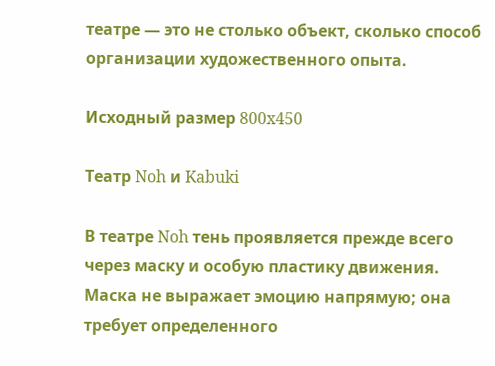театре — это не столько объект, сколько способ организации художественного опыта.

Исходный размер 800x450

Театр Noh и Kabuki

В театре Noh тень проявляется прежде всего через маску и особую пластику движения. Маска не выражает эмоцию напрямую; она требует определенного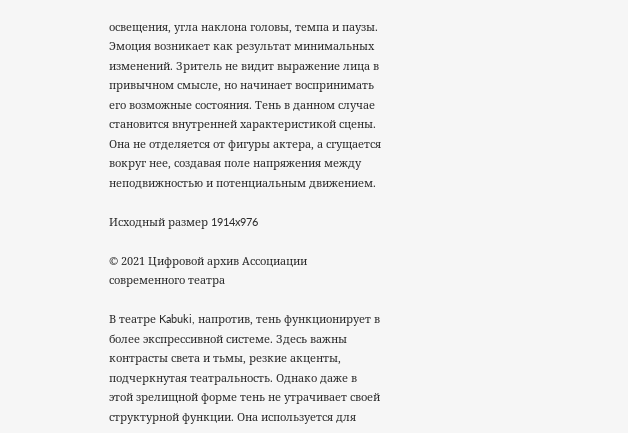освещения, угла наклона головы, темпа и паузы. Эмоция возникает как результат минимальных изменений. Зритель не видит выражение лица в привычном смысле, но начинает воспринимать его возможные состояния. Тень в данном случае становится внутренней характеристикой сцены. Она не отделяется от фигуры актера, а сгущается вокруг нее, создавая поле напряжения между неподвижностью и потенциальным движением.

Исходный размер 1914x976

© 2021 Цифровой архив Ассоциации современного театра

В театре Kabuki, напротив, тень функционирует в более экспрессивной системе. Здесь важны контрасты света и тьмы, резкие акценты, подчеркнутая театральность. Однако даже в этой зрелищной форме тень не утрачивает своей структурной функции. Она используется для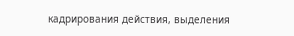кадрирования действия, выделения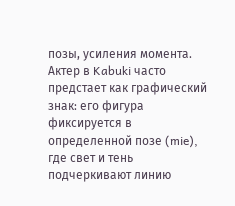позы, усиления момента. Актер в Kabuki часто предстает как графический знак: его фигура фиксируется в определенной позе (mie), где свет и тень подчеркивают линию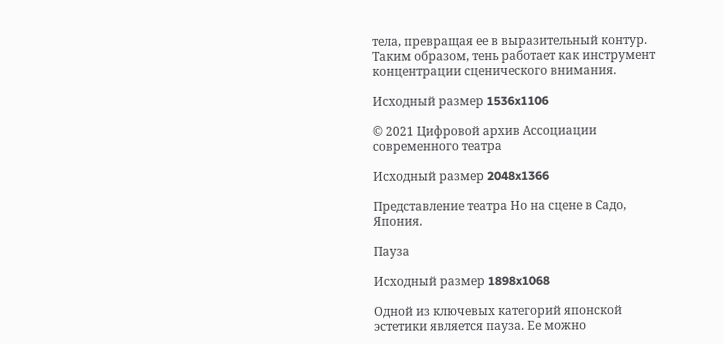тела, превращая ее в выразительный контур. Таким образом, тень работает как инструмент концентрации сценического внимания.

Исходный размер 1536x1106

© 2021 Цифровой архив Ассоциации современного театра

Исходный размер 2048x1366

Представление театра Но на сцене в Садо, Япония.

Пауза

Исходный размер 1898x1068

Одной из ключевых категорий японской эстетики является пауза. Ее можно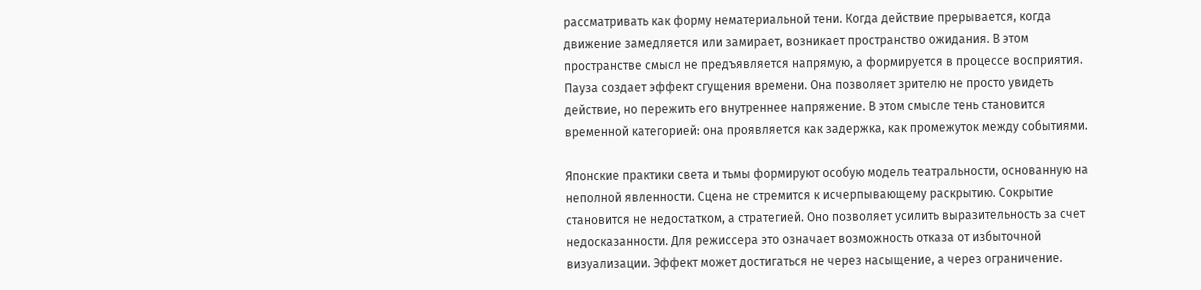рассматривать как форму нематериальной тени. Когда действие прерывается, когда движение замедляется или замирает, возникает пространство ожидания. В этом пространстве смысл не предъявляется напрямую, а формируется в процессе восприятия. Пауза создает эффект сгущения времени. Она позволяет зрителю не просто увидеть действие, но пережить его внутреннее напряжение. В этом смысле тень становится временной категорией: она проявляется как задержка, как промежуток между событиями.

Японские практики света и тьмы формируют особую модель театральности, основанную на неполной явленности. Сцена не стремится к исчерпывающему раскрытию. Сокрытие становится не недостатком, а стратегией. Оно позволяет усилить выразительность за счет недосказанности. Для режиссера это означает возможность отказа от избыточной визуализации. Эффект может достигаться не через насыщение, а через ограничение.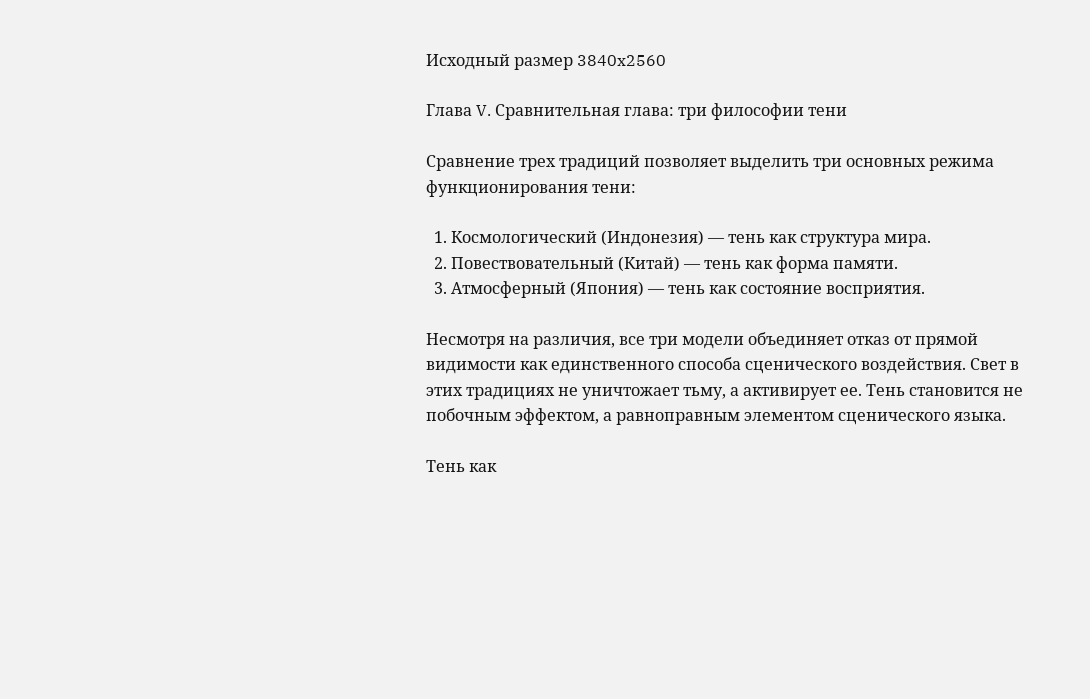Исходный размер 3840x2560

Глава V. Сравнительная глава: три философии тени

Сравнение трех традиций позволяет выделить три основных режима функционирования тени:

  1. Космологический (Индонезия) — тень как структура мира.
  2. Повествовательный (Китай) — тень как форма памяти.
  3. Атмосферный (Япония) — тень как состояние восприятия.

Несмотря на различия, все три модели объединяет отказ от прямой видимости как единственного способа сценического воздействия. Свет в этих традициях не уничтожает тьму, а активирует ее. Тень становится не побочным эффектом, а равноправным элементом сценического языка.

Тень как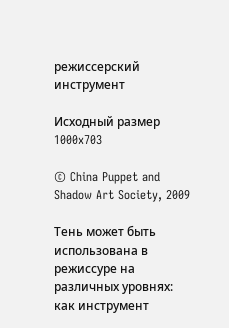режиссерский инструмент

Исходный размер 1000x703

© China Puppet and Shadow Art Society, 2009

Тень может быть использована в режиссуре на различных уровнях: как инструмент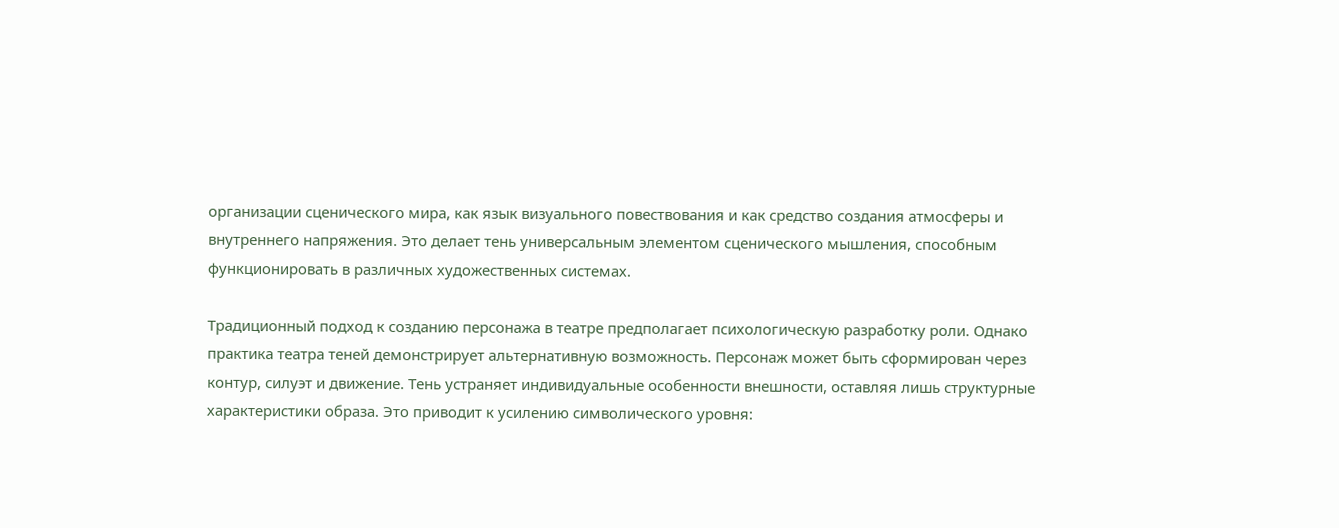организации сценического мира, как язык визуального повествования и как средство создания атмосферы и внутреннего напряжения. Это делает тень универсальным элементом сценического мышления, способным функционировать в различных художественных системах.

Традиционный подход к созданию персонажа в театре предполагает психологическую разработку роли. Однако практика театра теней демонстрирует альтернативную возможность. Персонаж может быть сформирован через контур, силуэт и движение. Тень устраняет индивидуальные особенности внешности, оставляя лишь структурные характеристики образа. Это приводит к усилению символического уровня: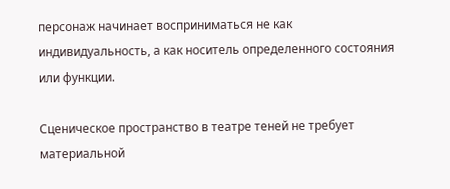персонаж начинает восприниматься не как индивидуальность, а как носитель определенного состояния или функции.

Сценическое пространство в театре теней не требует материальной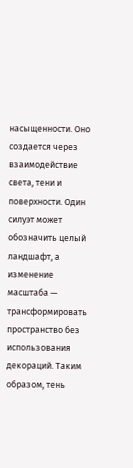насыщенности. Оно создается через взаимодействие света, тени и поверхности. Один силуэт может обозначить целый ландшафт, а изменение масштаба — трансформировать пространство без использования декораций. Таким образом, тень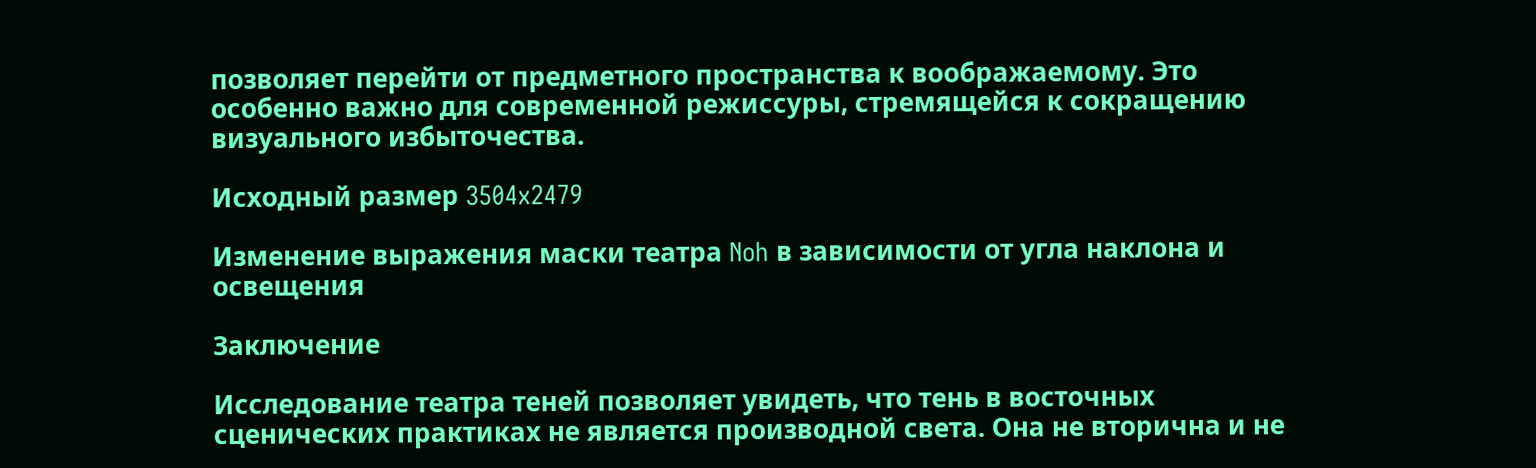позволяет перейти от предметного пространства к воображаемому. Это особенно важно для современной режиссуры, стремящейся к сокращению визуального избыточества.

Исходный размер 3504x2479

Изменение выражения маски театра Noh в зависимости от угла наклона и освещения

Заключение

Исследование театра теней позволяет увидеть, что тень в восточных сценических практиках не является производной света. Она не вторична и не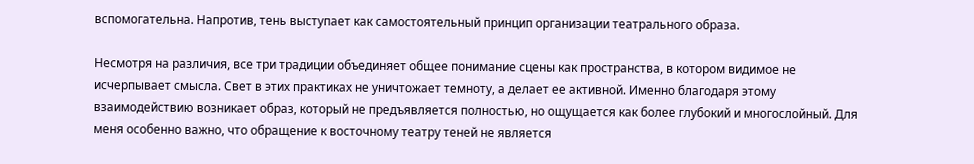вспомогательна. Напротив, тень выступает как самостоятельный принцип организации театрального образа.

Несмотря на различия, все три традиции объединяет общее понимание сцены как пространства, в котором видимое не исчерпывает смысла. Свет в этих практиках не уничтожает темноту, а делает ее активной. Именно благодаря этому взаимодействию возникает образ, который не предъявляется полностью, но ощущается как более глубокий и многослойный. Для меня особенно важно, что обращение к восточному театру теней не является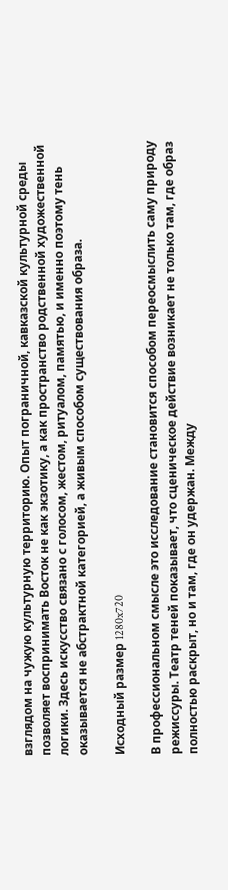взглядом на чужую культурную территорию. Опыт пограничной, кавказской культурной среды позволяет воспринимать Восток не как экзотику, а как пространство родственной художественной логики. Здесь искусство связано с голосом, жестом, ритуалом, памятью, и именно поэтому тень оказывается не абстрактной категорией, а живым способом существования образа.

Исходный размер 1280x720

В профессиональном смысле это исследование становится способом переосмыслить саму природу режиссуры. Театр теней показывает, что сценическое действие возникает не только там, где образ полностью раскрыт, но и там, где он удержан. Между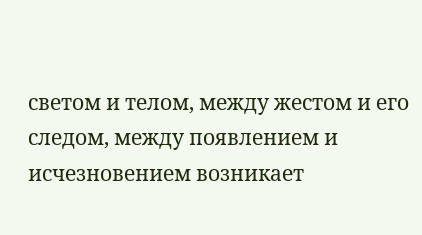светом и телом, между жестом и его следом, между появлением и исчезновением возникает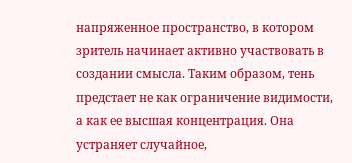напряженное пространство, в котором зритель начинает активно участвовать в создании смысла. Таким образом, тень предстает не как ограничение видимости, а как ее высшая концентрация. Она устраняет случайное,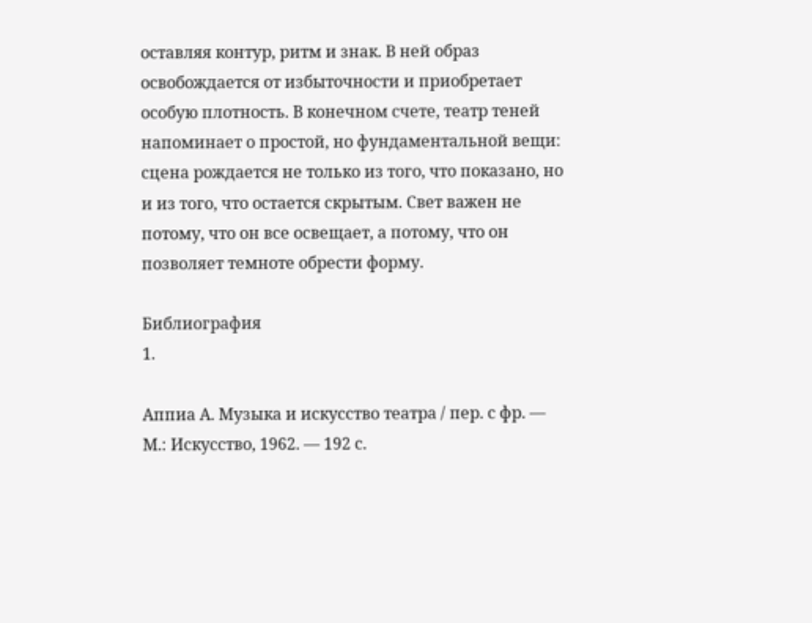оставляя контур, ритм и знак. В ней образ освобождается от избыточности и приобретает особую плотность. В конечном счете, театр теней напоминает о простой, но фундаментальной вещи: сцена рождается не только из того, что показано, но и из того, что остается скрытым. Свет важен не потому, что он все освещает, а потому, что он позволяет темноте обрести форму.

Библиография
1.

Аппиа А. Музыка и искусство театра / пер. с фр. — М.: Искусство, 1962. — 192 с.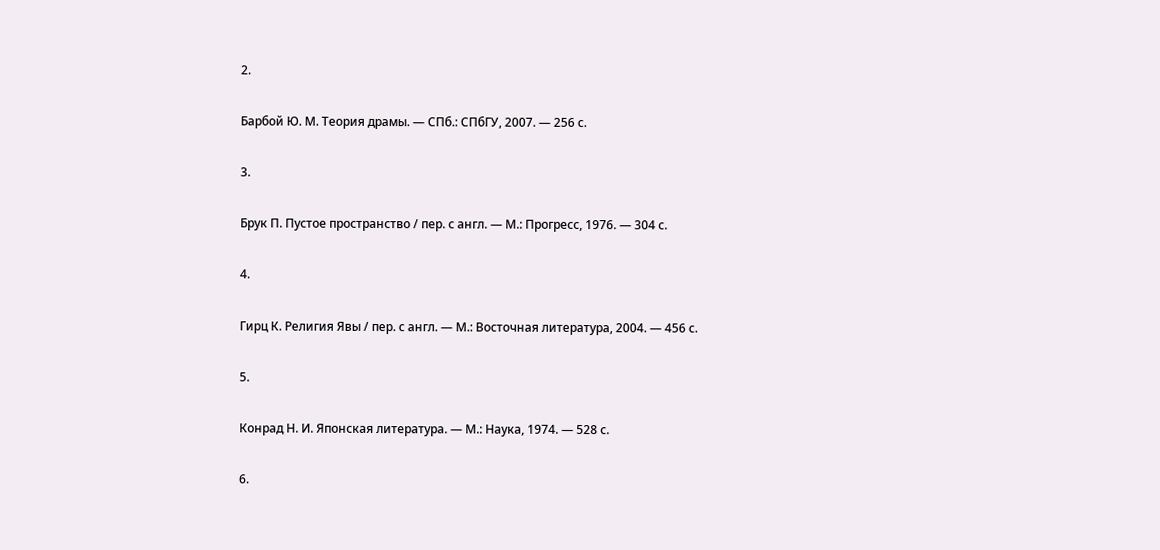2.

Барбой Ю. М. Теория драмы. — СПб.: СПбГУ, 2007. — 256 с.

3.

Брук П. Пустое пространство / пер. с англ. — М.: Прогресс, 1976. — 304 с.

4.

Гирц К. Религия Явы / пер. с англ. — М.: Восточная литература, 2004. — 456 с.

5.

Конрад Н. И. Японская литература. — М.: Наука, 1974. — 528 с.

6.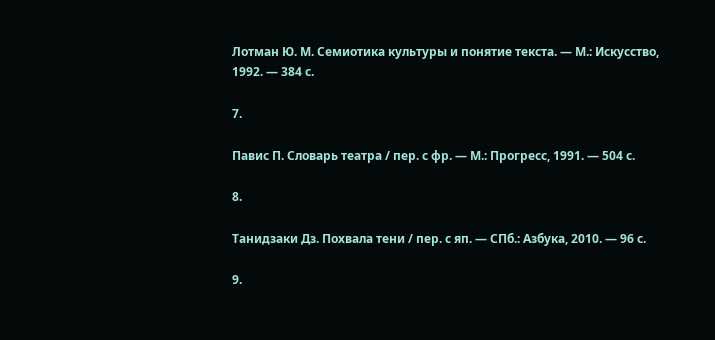Лотман Ю. М. Семиотика культуры и понятие текста. — М.: Искусство, 1992. — 384 с.

7.

Павис П. Словарь театра / пер. с фр. — М.: Прогресс, 1991. — 504 с.

8.

Танидзаки Дз. Похвала тени / пер. с яп. — СПб.: Азбука, 2010. — 96 с.

9.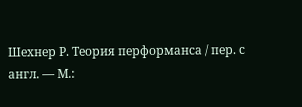Шехнер Р. Теория перформанса / пер. с англ. — М.: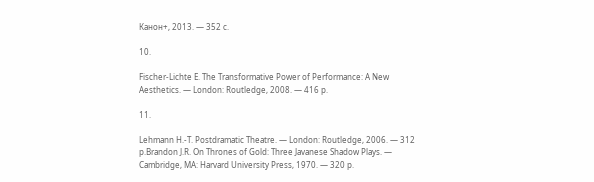Канон+, 2013. — 352 с.

10.

Fischer-Lichte E. The Transformative Power of Performance: A New Aesthetics. — London: Routledge, 2008. — 416 p.

11.

Lehmann H.-T. Postdramatic Theatre. — London: Routledge, 2006. — 312 p.Brandon J.R. On Thrones of Gold: Three Javanese Shadow Plays. — Cambridge, MA: Harvard University Press, 1970. — 320 p.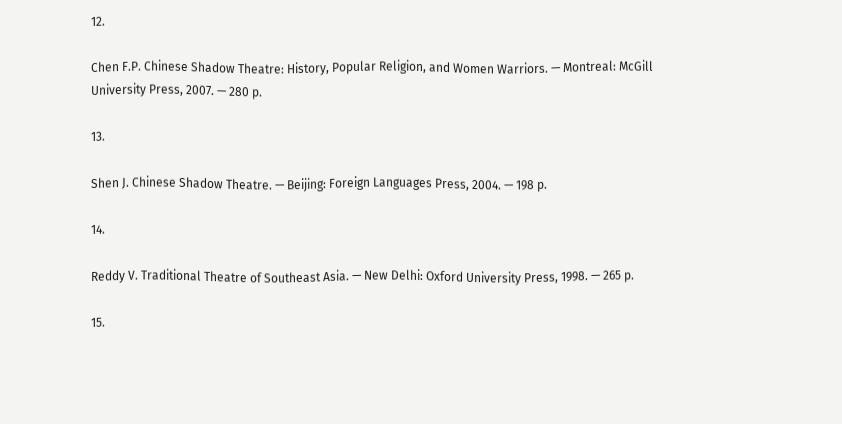12.

Chen F.P. Chinese Shadow Theatre: History, Popular Religion, and Women Warriors. — Montreal: McGill University Press, 2007. — 280 p.

13.

Shen J. Chinese Shadow Theatre. — Beijing: Foreign Languages Press, 2004. — 198 p.

14.

Reddy V. Traditional Theatre of Southeast Asia. — New Delhi: Oxford University Press, 1998. — 265 p.

15.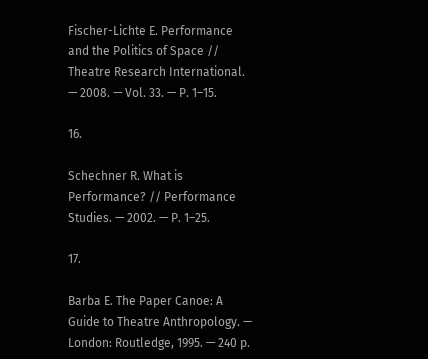Fischer-Lichte E. Performance and the Politics of Space // Theatre Research International. — 2008. — Vol. 33. — P. 1–15.

16.

Schechner R. What is Performance? // Performance Studies. — 2002. — P. 1–25.

17.

Barba E. The Paper Canoe: A Guide to Theatre Anthropology. — London: Routledge, 1995. — 240 p.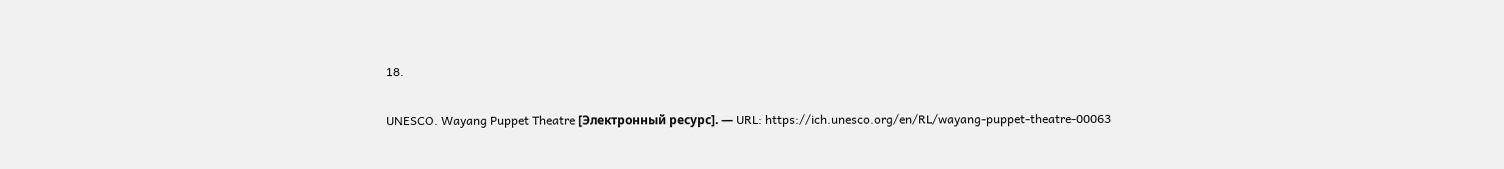18.

UNESCO. Wayang Puppet Theatre [Электронный ресурс]. — URL: https://ich.unesco.org/en/RL/wayang-puppet-theatre-00063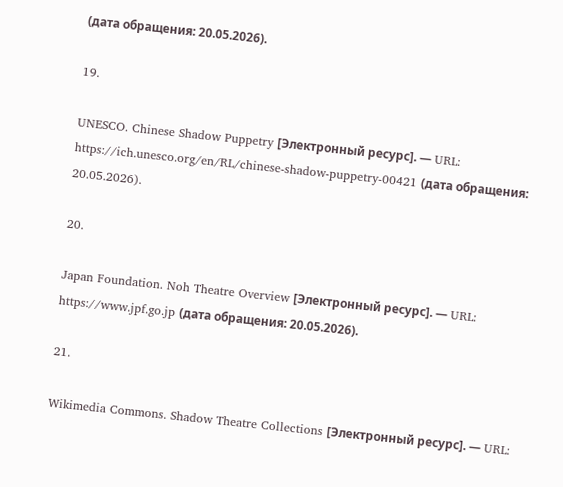(дата обращения: 20.05.2026).

19.

UNESCO. Chinese Shadow Puppetry [Электронный ресурс]. — URL: https://ich.unesco.org/en/RL/chinese-shadow-puppetry-00421 (дата обращения: 20.05.2026).

20.

Japan Foundation. Noh Theatre Overview [Электронный ресурс]. — URL: https://www.jpf.go.jp (дата обращения: 20.05.2026).

21.

Wikimedia Commons. Shadow Theatre Collections [Электронный ресурс]. — URL: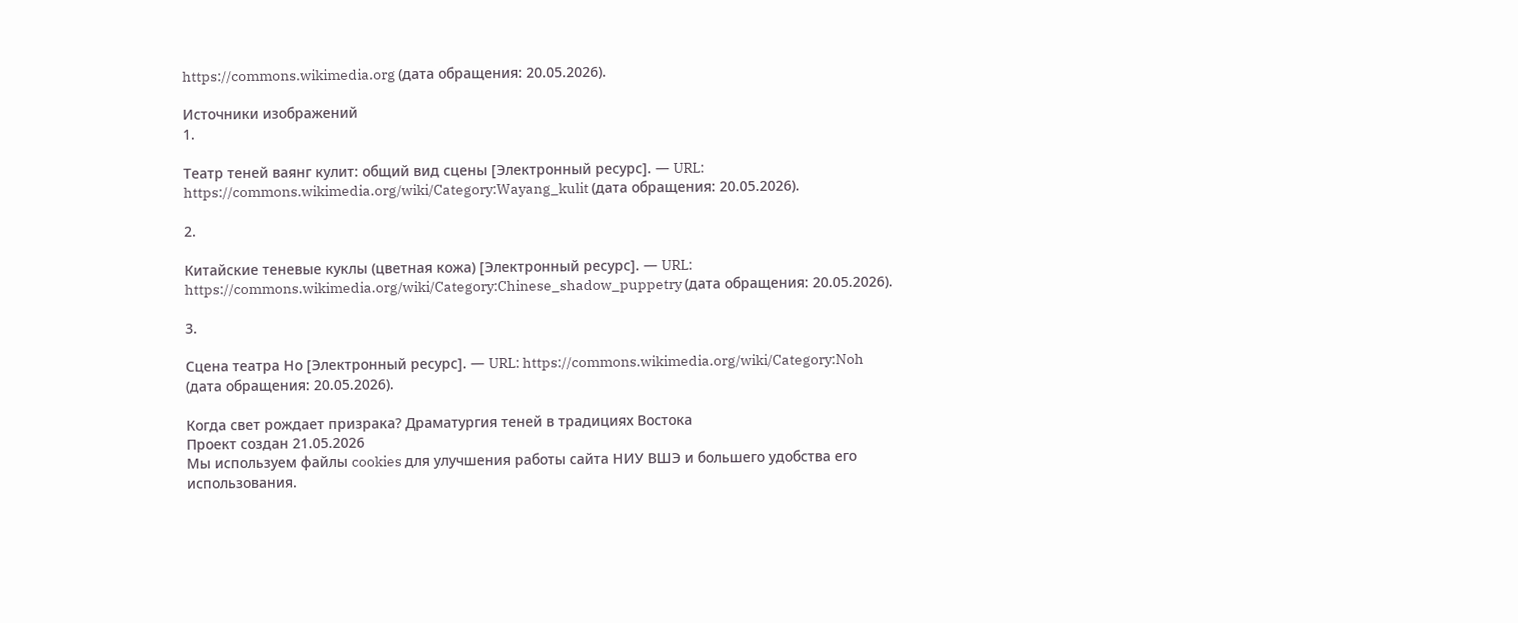https://commons.wikimedia.org (дата обращения: 20.05.2026).

Источники изображений
1.

Театр теней ваянг кулит: общий вид сцены [Электронный ресурс]. — URL: https://commons.wikimedia.org/wiki/Category:Wayang_kulit (дата обращения: 20.05.2026).

2.

Китайские теневые куклы (цветная кожа) [Электронный ресурс]. — URL: https://commons.wikimedia.org/wiki/Category:Chinese_shadow_puppetry (дата обращения: 20.05.2026).

3.

Сцена театра Но [Электронный ресурс]. — URL: https://commons.wikimedia.org/wiki/Category:Noh (дата обращения: 20.05.2026).

Когда свет рождает призрака? Драматургия теней в традициях Востока
Проект создан 21.05.2026
Мы используем файлы cookies для улучшения работы сайта НИУ ВШЭ и большего удобства его использования.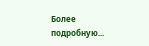Более подробную...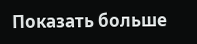Показать больше